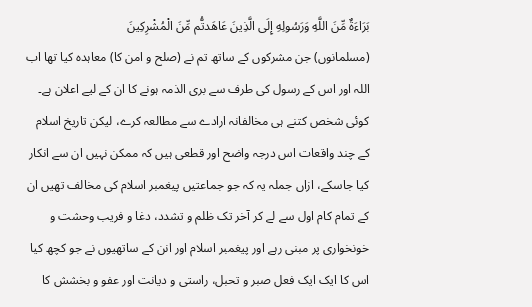بَرَاءَةٌ مِّنَ اللَّهِ وَرَسُولِهِ إِلَى الَّذِينَ عَاهَدتُّم مِّنَ الْمُشْرِكِينَ
(مسلمانوں) جن مشرکوں کے ساتھ تم نے (صلح و امن کا) معاہدہ کیا تھا اب اللہ اور اس کے رسول کی طرف سے بری الذمہ ہونے کا ان کے لیے اعلان ہے۔
کوئی شخص کتنے ہی مخالفانہ ارادے سے مطالعہ کرے، لیکن تاریخ اسلام کے چند واقعات اس درجہ واضح اور قطعی ہیں کہ ممکن نہیں ان سے انکار کیا جاسکے، ازاں جملہ یہ کہ جو جماعتیں پیغمبر اسلام کی مخالف تھیں ان کے تمام کام اول سے لے کر آخر تک ظلم و تشدد، دغا و فریب وحشت و خونخواری پر مبنی رہے اور پیغمبر اسلام اور انن کے ساتھیوں نے جو کچھ کیا اس کا ایک ایک فعل صبر و تحبل، راستی و دیانت اور عفو و بخشش کا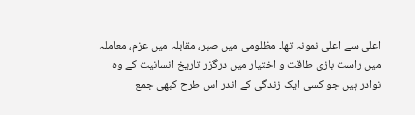اعلی سے اعلی نمونہ تھا۔ مظلومی میں صبر، مقابلہ میں عزم، معاملہ میں راست بازی طاقت و اختیار میں درگزر تاریخ انسانیت کے وہ نوادر ہیں جو کسی ایک زندگی کے اندر اس طرح کبھی جمع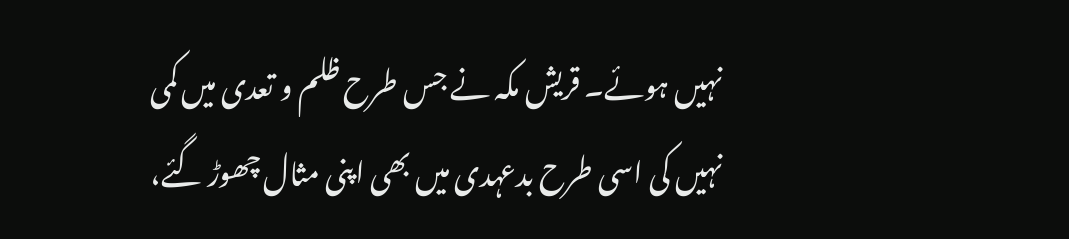نہیں ہوئے۔ قریش مکہ نے جس طرح ظلم و تعدی میں کمی نہیں کی اسی طرح بدعہدی میں بھی اپنی مثال چھوڑ گئے،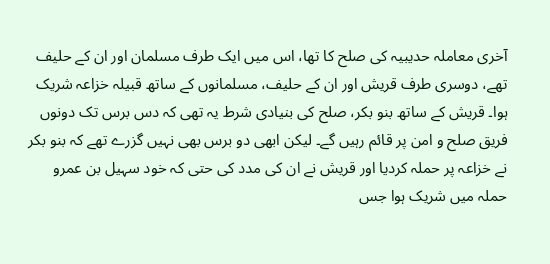آخری معاملہ حدیبیہ کی صلح کا تھا، اس میں ایک طرف مسلمان اور ان کے حلیف تھے، دوسری طرف قریش اور ان کے حلیف، مسلمانوں کے ساتھ قبیلہ خزاعہ شریک ہوا۔ قریش کے ساتھ بنو بکر، صلح کی بنیادی شرط یہ تھی کہ دس برس تک دونوں فریق صلح و امن پر قائم رہیں گے۔ لیکن ابھی دو برس بھی نہیں گزرے تھے کہ بنو بکر نے خزاعہ پر حملہ کردیا اور قریش نے ان کی مدد کی حتی کہ خود سہیل بن عمرو حملہ میں شریک ہوا جس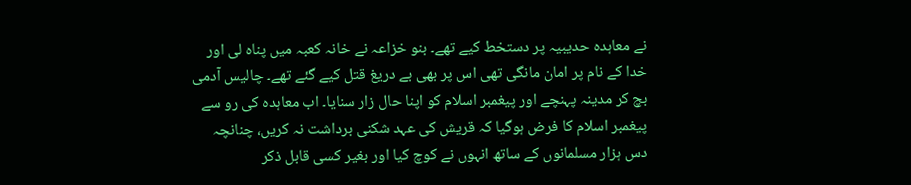نے معاہدہ حدیبیہ پر دستخط کیے تھے۔ بنو خزاعہ نے خانہ کعبہ میں پناہ لی اور خدا کے نام پر امان مانگی تھی اس پر بھی بے دریغ قتل کیے گئے تھے۔ چالیس آدمی بچ کر مدینہ پہنچے اور پیغمبر اسلام کو اپنا حال زار سنایا۔ اب معاہدہ کی رو سے پیغمبر اسلام کا فرض ہوگیا کہ قریش کی عہد شکنی برداشت نہ کریں، چنانچہ دس ہزار مسلمانوں کے ساتھ انہوں نے کوچ کیا اور بغیر کسی قابل ذکر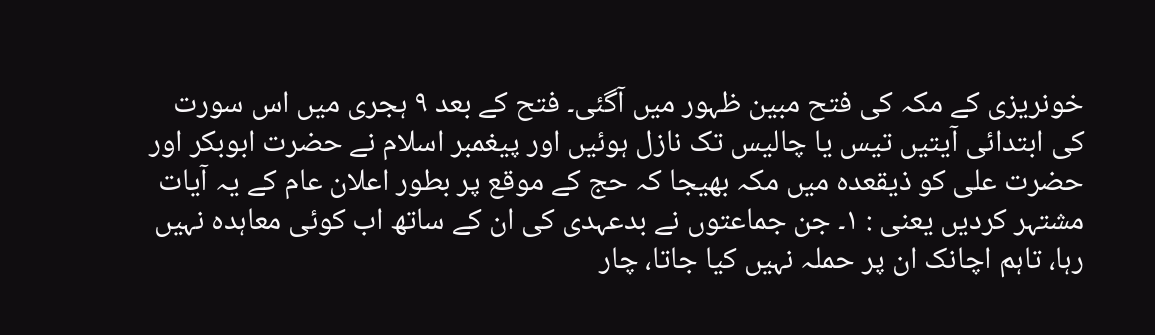خونریزی کے مکہ کی فتح مبین ظہور میں آگئی۔ فتح کے بعد ٩ ہجری میں اس سورت کی ابتدائی آیتیں تیس یا چالیس تک نازل ہوئیں اور پیغمبر اسلام نے حضرت ابوبکر اور حضرت علی کو ذیقعدہ میں مکہ بھیجا کہ حج کے موقع پر بطور اعلان عام کے یہ آیات مشتہر کردیں یعنی : ١۔ جن جماعتوں نے بدعہدی کی ان کے ساتھ اب کوئی معاہدہ نہیں رہا، تاہم اچانک ان پر حملہ نہیں کیا جاتا، چار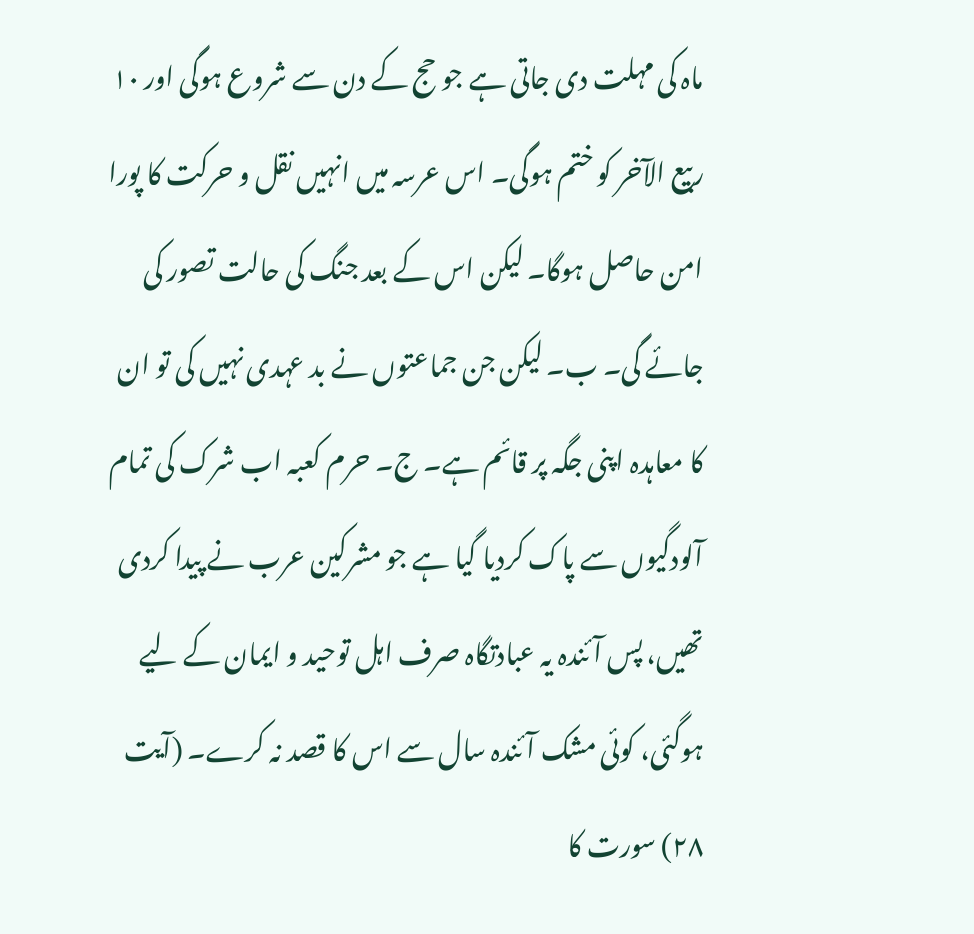ماہ کی مہلت دی جاتی ہے جو حج کے دن سے شروع ہوگی اور ١٠ ربیع الآخر کو ختم ہوگی۔ اس عرسہ میں انہیں نقل و حرکت کا پورا امن حاصل ہوگا۔ لیکن اس کے بعد جنگ کی حالت تصور کی جائے گی۔ ب۔ لیکن جن جماعتوں نے بد عہدی نہیں کی تو ان کا معاہدہ اپنی جگہ پر قائم ہے۔ ج۔ حرم کعبہ اب شرک کی تمام آلودگیوں سے پاک کردیا گیا ہے جو مشرکین عرب نے پیدا کردی تھیں، پس آئندہ یہ عبادتگاہ صرف اہل توحید و ایمان کے لیے ہوگئی، کوئی مشک آئندہ سال سے اس کا قصد نہ کرے۔ (آیت ٢٨) سورت کا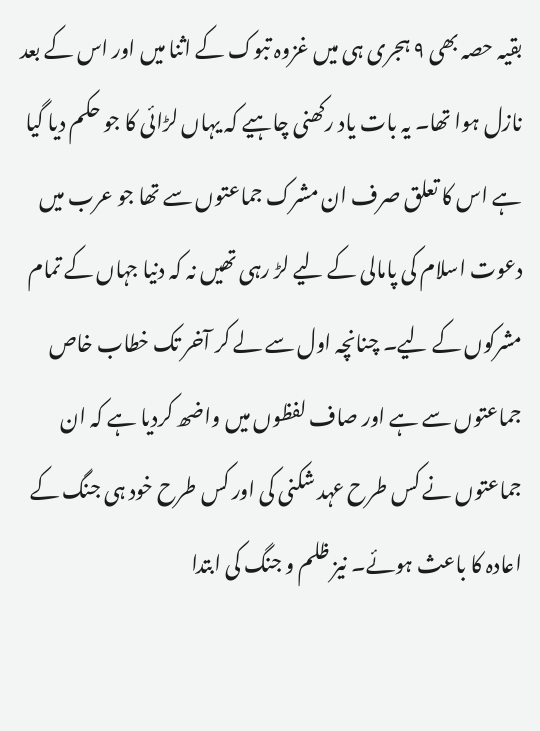بقیہ حصہ بھی ٩ ہجری ہی میں غزوہ تبوک کے اثنا میں اور اس کے بعد نازل ہوا تھا۔ یہ بات یاد رکھنی چاہیے کہ یہاں لڑائی کا جو حکم دیا گیا ہے اس کا تعلق صرف ان مشرک جماعتوں سے تھا جو عرب میں دعوت اسلام کی پامالی کے لیے لڑ رہی تھیں نہ کہ دنیا جہاں کے تمام مشرکوں کے لیے۔ چنانچہ اول سے لے کر آخر تک خطاب خاص جماعتوں سے ہے اور صاف لفظوں میں واضھ کردیا ہے کہ ان جماعتوں نے کس طرح عہد شکنی کی اور کس طرح خود ہی جنگ کے اعادہ کا باعث ہوئے۔ نیز ظلم و جنگ کی ابتدا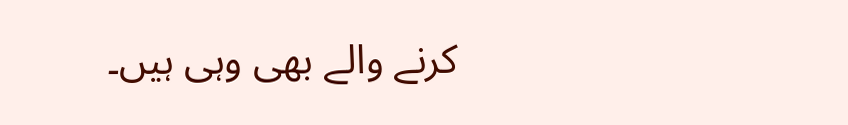کرنے والے بھی وہی ہیں۔